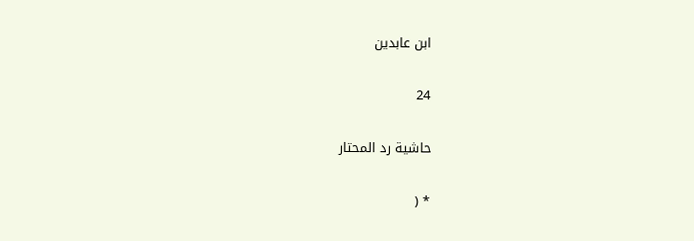ابن عابدين

24

حاشية رد المحتار

* (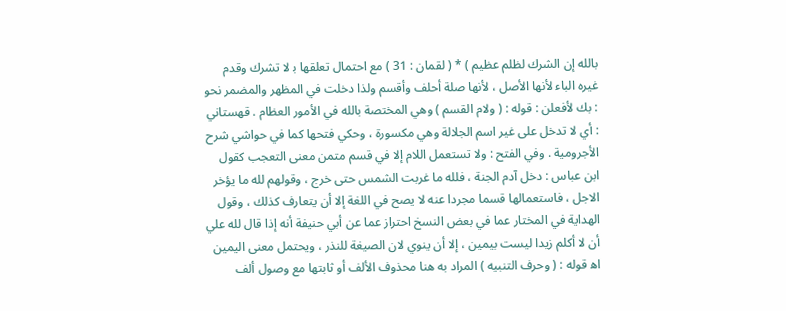بالله إن الشرك لظلم عظيم ) * ( لقمان : 31 ) مع احتمال تعلقها ب‍ لا تشرك وقدم غيره الباء لأنها الأصل ، لأنها صلة أحلف وأقسم ولذا دخلت في المظهر والمضمر نحو : بك لأفعلن : قوله : ( ولام القسم ) وهي المختصة بالله في الأمور العظام . قهستاني : أي لا تدخل على غير اسم الجلالة وهي مكسورة ، وحكي فتحها كما في حواشي شرح الأجرومية . وفي الفتح : ولا تستعمل اللام إلا في قسم متمن معنى التعجب كقول ابن عباس : دخل آدم الجنة ، فلله ما غربت الشمس حتى خرج ، وقولهم لله ما يؤخر الاجل ، فاستعمالها قسما مجردا عنه لا يصح في اللغة إلا أن يتعارف كذلك ، وقول الهداية في المختار عما في بعض النسخ احتراز عما عن أبي حنيفة أنه إذا قال لله علي أن لا أكلم زيدا ليست بيمين ، إلا أن ينوي لان الصيغة للنذر ، ويحتمل معنى اليمين اه‍ قوله : ( وحرف التنبيه ) المراد به هنا محذوف الألف أو ثابتها مع وصول ألف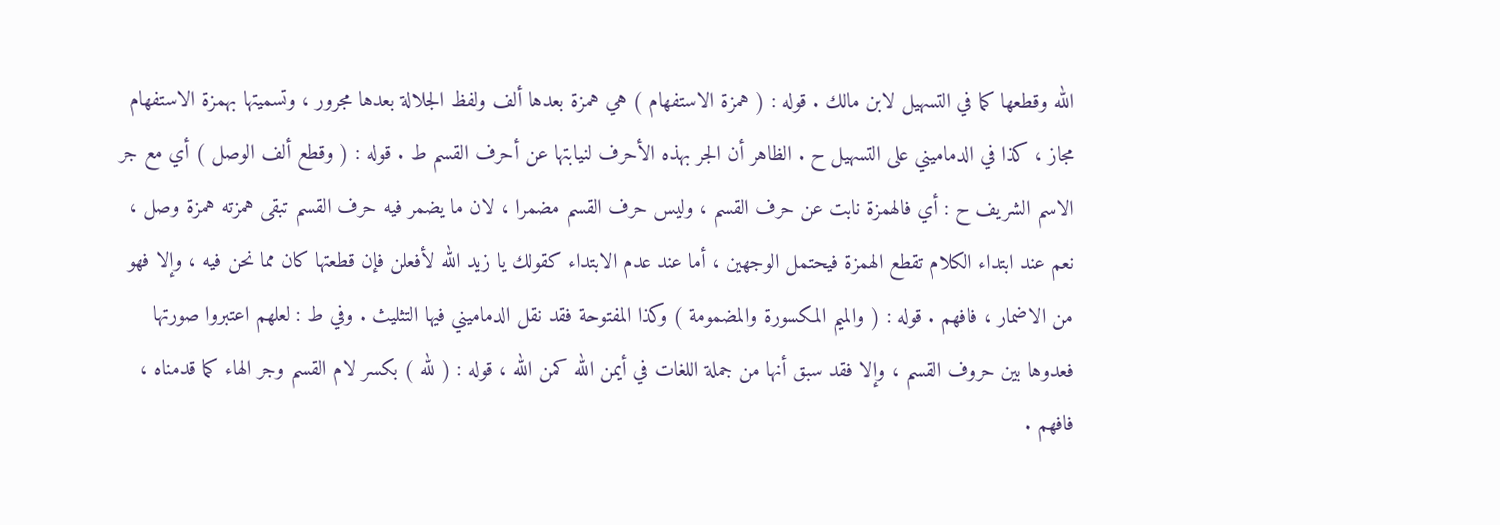الله وقطعها كما في التسهيل لابن مالك . قوله : ( همزة الاستفهام ) هي همزة بعدها ألف ولفظ الجلالة بعدها مجرور ، وتسميتها بهمزة الاستفهام مجاز ، كذا في الدماميني على التسهيل ح . الظاهر أن الجر بهذه الأحرف لنيابتها عن أحرف القسم ط . قوله : ( وقطع ألف الوصل ) أي مع جر الاسم الشريف ح : أي فالهمزة نابت عن حرف القسم ، وليس حرف القسم مضمرا ، لان ما يضمر فيه حرف القسم تبقى همزته همزة وصل ، نعم عند ابتداء الكلام تقطع الهمزة فيحتمل الوجهين ، أما عند عدم الابتداء كقولك يا زيد الله لأفعلن فإن قطعتها كان مما نحن فيه ، وإلا فهو من الاضمار ، فافهم . قوله : ( والميم المكسورة والمضمومة ) وكذا المفتوحة فقد نقل الدماميني فيها التثليث . وفي ط : لعلهم اعتبروا صورتها فعدوها بين حروف القسم ، وإلا فقد سبق أنها من جملة اللغات في أيمن الله كمن الله ، قوله : ( لله ) بكسر لام القسم وجر الهاء كما قدمناه ، فافهم .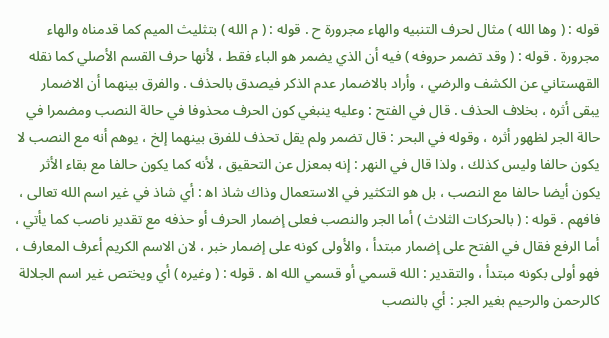قوله : ( وها الله ) مثال لحرف التنبيه والهاء مجرورة ح . قوله : ( م الله ) بتثليث الميم كما قدمناه والهاء مجرورة . قوله : ( وقد تضمر حروفه ) فيه أن الذي يضمر هو الباء فقط ، لأنها حرف القسم الأصلي كما نقله القهستاني عن الكشف والرضي ، وأراد بالاضمار عدم الذكر فيصدق بالحذف . والفرق بينهما أن الاضمار يبقى أثره ، بخلاف الحذف . قال في الفتح : وعليه ينبغي كون الحرف محذوفا في حالة النصب ومضمرا في حالة الجر لظهور أثره ، وقوله في البحر : قال تضمر ولم يقل تحذف للفرق بينهما إلخ ، يوهم أنه مع النصب لا يكون حالفا وليس كذلك ، ولذا قال في النهر : إنه بمعزل عن التحقيق ، لأنه كما يكون حالفا مع بقاء الأثر يكون أيضا حالفا مع النصب ، بل هو التكثير في الاستعمال وذاك شاذ اه‍ : أي شاذ في غير اسم الله تعالى ، فافهم . قوله : ( بالحركات الثلاث ) أما الجر والنصب فعلى إضمار الحرف أو حذفه مع تقدير ناصب كما يأتي ، أما الرفع فقال في الفتح على إضمار مبتدأ ، والأولى كونه على إضمار خبر ، لان الاسم الكريم أعرف المعارف ، فهو أولى بكونه مبتدأ ، والتقدير : الله قسمي أو قسمي الله اه‍ . قوله : ( وغيره ) أي ويختص غير اسم الجلالة كالرحمن والرحيم بغير الجر : أي بالنصب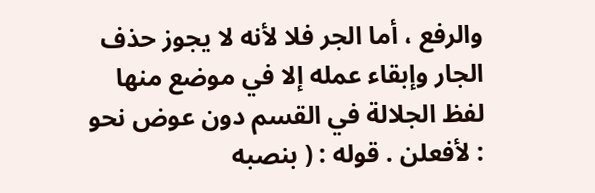والرفع ، أما الجر فلا لأنه لا يجوز حذف الجار وإبقاء عمله إلا في موضع منها لفظ الجلالة في القسم دون عوض نحو : لأفعلن . قوله : ( بنصبه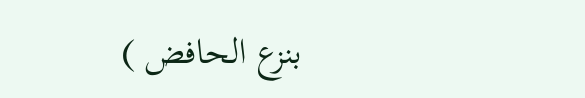بنزع الحافض )